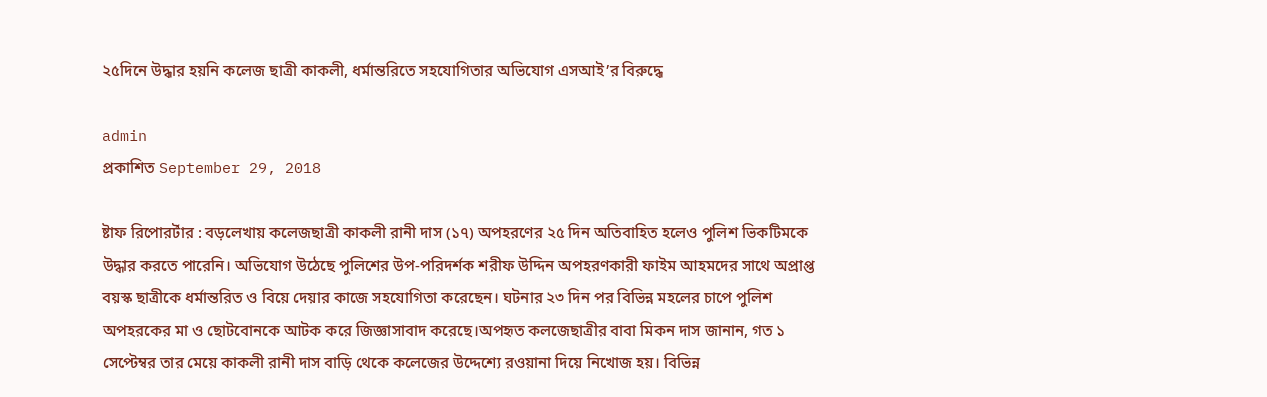২৫দিনে উদ্ধার হয়নি কলেজ ছাত্রী কাকলী, ধর্মান্তরিতে সহযোগিতার অভিযোগ এসআই’র বিরুদ্ধে

admin
প্রকাশিত September 29, 2018

ষ্টাফ রিপোরর্টার : বড়লেখায় কলেজছাত্রী কাকলী রানী দাস (১৭) অপহরণের ২৫ দিন অতিবাহিত হলেও পুলিশ ভিকটিমকে উদ্ধার করতে পারেনি। অভিযোগ উঠেছে পুলিশের উপ-পরিদর্শক শরীফ উদ্দিন অপহরণকারী ফাইম আহমদের সাথে অপ্রাপ্ত বয়স্ক ছাত্রীকে ধর্মান্তরিত ও বিয়ে দেয়ার কাজে সহযোগিতা করেছেন। ঘটনার ২৩ দিন পর বিভিন্ন মহলের চাপে পুলিশ অপহরকের মা ও ছোটবোনকে আটক করে জিজ্ঞাসাবাদ করেছে।অপহৃত কলজেছাত্রীর বাবা মিকন দাস জানান, গত ১ সেপ্টেম্বর তার মেয়ে কাকলী রানী দাস বাড়ি থেকে কলেজের উদ্দেশ্যে রওয়ানা দিয়ে নিখোজ হয়। বিভিন্ন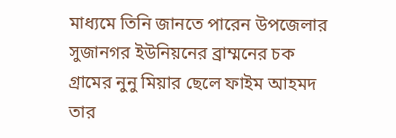মাধ্যমে তিনি জানতে পারেন উপজেলার সুজানগর ইউনিয়নের ব্রাম্মনের চক গ্রামের নুনু মিয়ার ছেলে ফাইম আহমদ তার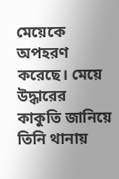মেয়েকে অপহরণ করেছে। মেয়ে উদ্ধারের কাকুতি জানিয়ে তিনি থানায়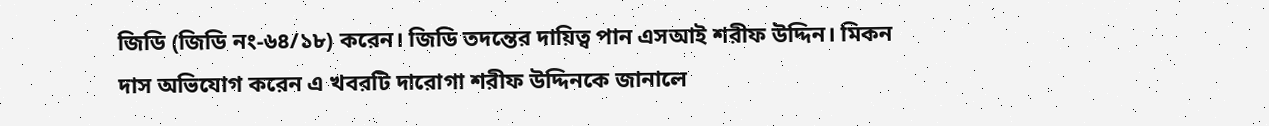জিডি (জিডি নং-৬৪/১৮) করেন। জিডি তদন্তের দায়িত্ব পান এসআই শরীফ উদ্দিন। মিকন দাস অভিযোগ করেন এ খবরটি দারোগা শরীফ উদ্দিনকে জানালে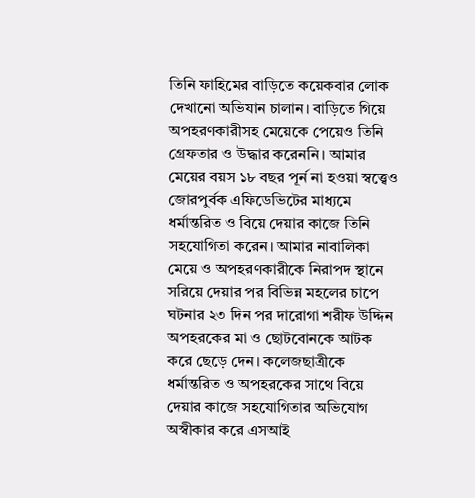তিনি ফাহিমের বাড়িতে কয়েকবার লোক দেখানো অভিযান চালান। বাড়িতে গিয়ে অপহরণকারীসহ মেয়েকে পেয়েও তিনি গ্রেফতার ও উদ্ধার করেননি। আমার মেয়ের বয়স ১৮ বছর পূর্ন না হওয়া স্বত্ত্বেও জোরপুর্বক এফিডেভিটের মাধ্যমে ধর্মান্তরিত ও বিয়ে দেয়ার কাজে তিনি সহযোগিতা করেন। আমার নাবালিকা মেয়ে ও অপহরণকারীকে নিরাপদ স্থানে সরিয়ে দেয়ার পর বিভিন্ন মহলের চাপে ঘটনার ২৩ দিন পর দারোগা শরীফ উদ্দিন অপহরকের মা ও ছোটবোনকে আটক করে ছেড়ে দেন। কলেজছাত্রীকে ধর্মান্তরিত ও অপহরকের সাথে বিয়ে দেয়ার কাজে সহযোগিতার অভিযোগ অস্বীকার করে এসআই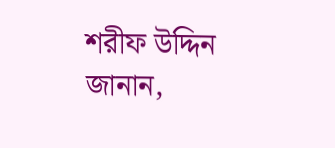শরীফ উদ্দিন জানান,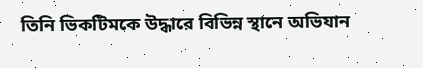তিনি ভিকটিমকে উদ্ধারে বিভিন্ন স্থানে অভিযান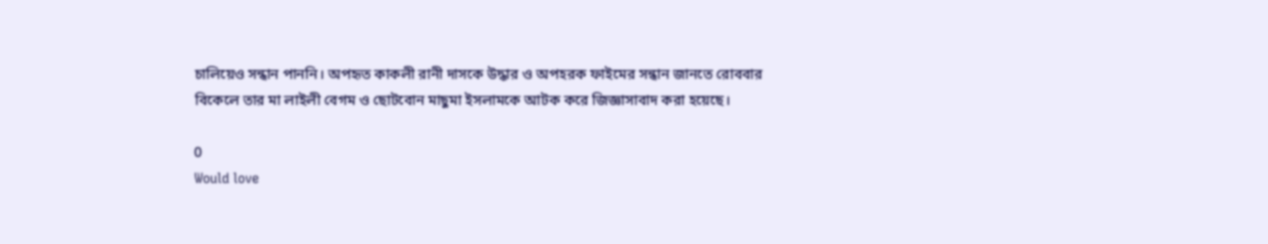চালিয়েও সন্ধান পাননি। অপহৃত কাকলী রানী দাসকে উদ্ধার ও অপহরক ফাইমের সন্ধান জানতে রোববার বিকেলে তার মা লাইলী বেগম ও ছোটবোন মাছুমা ইসলামকে আটক করে জিজ্ঞাসাবাদ করা হয়েছে।

0
Would love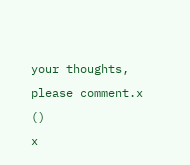your thoughts, please comment.x
()
x